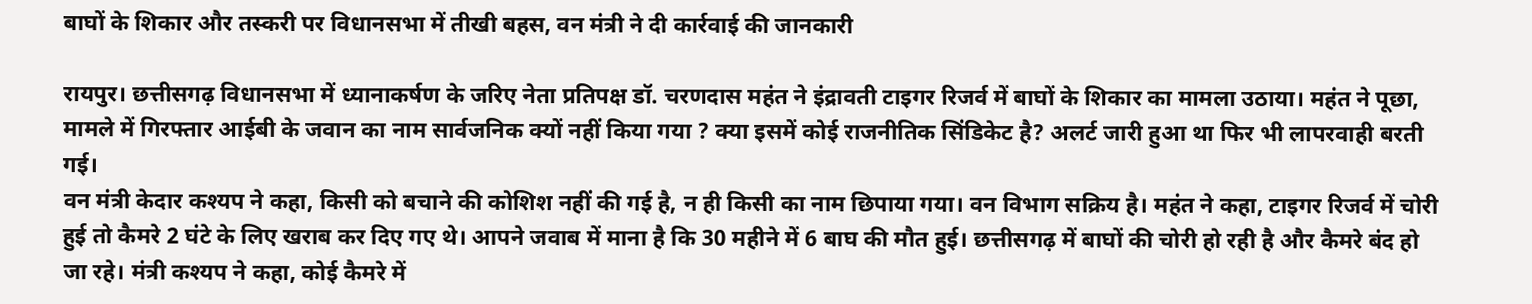बाघों के शिकार और तस्करी पर विधानसभा में तीखी बहस, वन मंत्री ने दी कार्रवाई की जानकारी

रायपुर। छत्तीसगढ़ विधानसभा में ध्यानाकर्षण के जरिए नेता प्रतिपक्ष डॉ. चरणदास महंत ने इंद्रावती टाइगर रिजर्व में बाघों के शिकार का मामला उठाया। महंत ने पूछा, मामले में गिरफ्तार आईबी के जवान का नाम सार्वजनिक क्यों नहीं किया गया ? क्या इसमें कोई राजनीतिक सिंडिकेट है? अलर्ट जारी हुआ था फिर भी लापरवाही बरती गई।
वन मंत्री केदार कश्यप ने कहा, किसी को बचाने की कोशिश नहीं की गई है, न ही किसी का नाम छिपाया गया। वन विभाग सक्रिय है। महंत ने कहा, टाइगर रिजर्व में चोरी हुई तो कैमरे 2 घंटे के लिए खराब कर दिए गए थे। आपने जवाब में माना है कि 30 महीने में 6 बाघ की मौत हुई। छत्तीसगढ़ में बाघों की चोरी हो रही है और कैमरे बंद हो जा रहे। मंत्री कश्यप ने कहा, कोई कैमरे में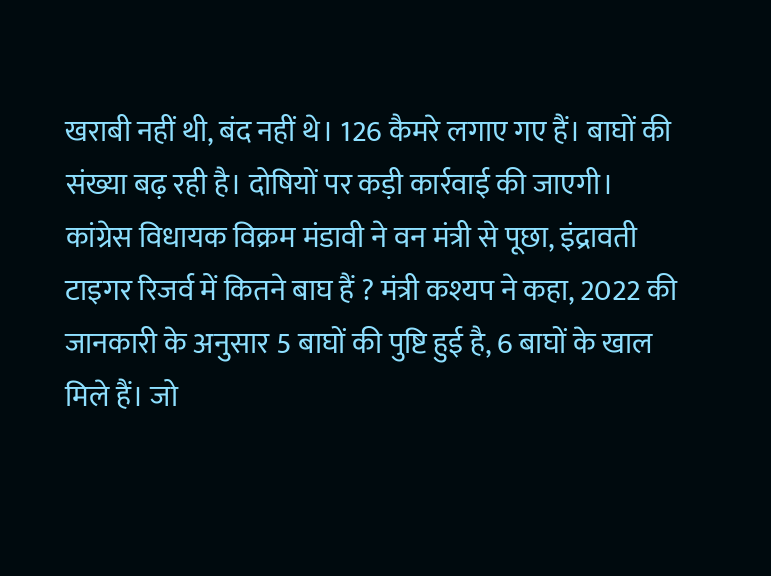खराबी नहीं थी, बंद नहीं थे। 126 कैमरे लगाए गए हैं। बाघों की संख्या बढ़ रही है। दोषियों पर कड़ी कार्रवाई की जाएगी।
कांग्रेस विधायक विक्रम मंडावी ने वन मंत्री से पूछा, इंद्रावती टाइगर रिजर्व में कितने बाघ हैं ? मंत्री कश्यप ने कहा, 2022 की जानकारी के अनुसार 5 बाघों की पुष्टि हुई है, 6 बाघों के खाल मिले हैं। जो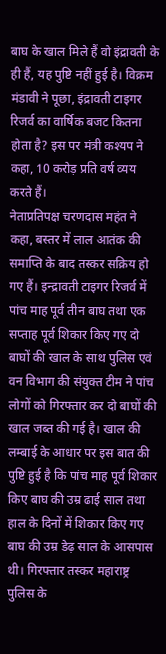बाघ के खाल मिले हैं वो इंद्रावती के ही हैं, यह पुष्टि नहीं हुई है। विक्रम मंडावी ने पूछा, इंद्रावती टाइगर रिजर्व का वार्षिक बजट कितना होता है? इस पर मंत्री कश्यप ने कहा, 10 करोड़ प्रति वर्ष व्यय करते हैं।
नेताप्रतिपक्ष चरणदास महंत ने कहा, बस्तर में लाल आतंक की समाप्ति के बाद तस्कर सक्रिय हो गए हैं। इन्द्रावती टाइगर रिजर्व में पांच माह पूर्व तीन बाघ तथा एक सप्ताह पूर्व शिकार किए गए दो बाघों की खाल के साथ पुलिस एवं वन विभाग की संयुक्त टीम ने पांच लोगों को गिरफ्तार कर दो बाघों की खाल जब्त की गई है। खाल की लम्बाई के आधार पर इस बात की पुष्टि हुई है कि पांच माह पूर्व शिकार किए बाघ की उम्र ढाई साल तथा हाल के दिनों में शिकार किए गए बाघ की उम्र डेढ़ साल के आसपास थी। गिरफ्तार तस्कर महाराष्ट्र पुलिस के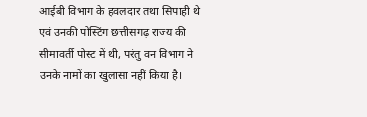आईबी विभाग के हवलदार तथा सिपाही थे एवं उनकी पोस्टिंग छत्तीसगढ़ राज्य की सीमावर्ती पोस्ट में थी, परंतु वन विभाग ने उनके नामों का खुलासा नहीं किया है।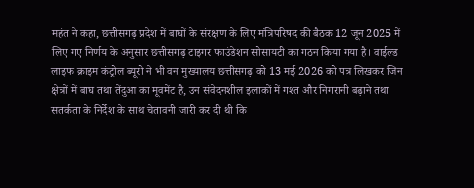महंत ने कहा, छत्तीसगढ़ प्रदेश में बाघों के संरक्षण के लिए मंत्रिपरिषद की बैठक 12 जून 2025 में लिए गए निर्णय के अनुसार छत्तीसगढ़ टाइगर फाउंडेशन सोसायटी का गठन किया गया है। वाईल्ड लाइफ क्राइम कंट्रोल ब्यूरो ने भी वन मुख्यालय छत्तीसगढ़ को 13 मई 2026 को पत्र लिखकर जिन क्षेत्रों में बाघ तथा तेंदुआ का मूवमेंट है, उन संवेदनशील इलाकों में गश्त और निगरानी बढ़ाने तथा सतर्कता के निर्देश के साथ चेतावनी जारी कर दी थी कि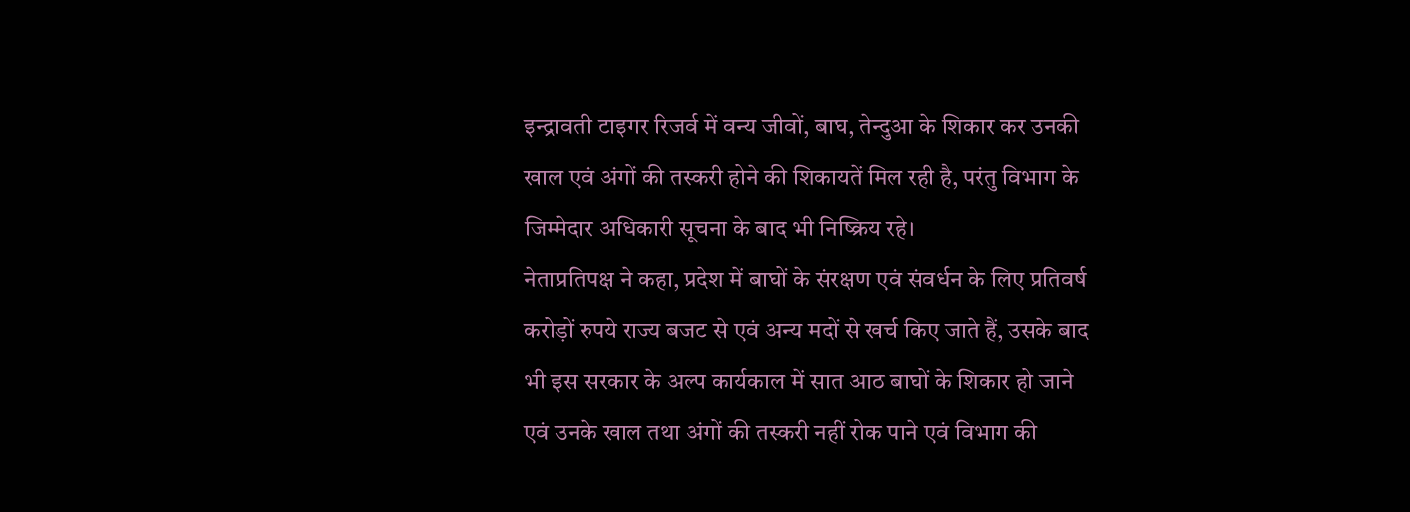इन्द्रावती टाइगर रिजर्व में वन्य जीवों, बाघ, तेन्दुआ के शिकार कर उनकी खाल एवं अंगों की तस्करी होने की शिकायतें मिल रही है, परंतु विभाग के जिम्मेदार अधिकारी सूचना के बाद भी निष्क्रिय रहे।
नेताप्रतिपक्ष ने कहा, प्रदेश में बाघों के संरक्षण एवं संवर्धन के लिए प्रतिवर्ष करोड़ों रुपये राज्य बजट से एवं अन्य मदों से खर्च किए जाते हैं, उसके बाद भी इस सरकार के अल्प कार्यकाल में सात आठ बाघों के शिकार हो जाने एवं उनके खाल तथा अंगों की तस्करी नहीं रोक पाने एवं विभाग की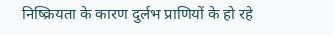निष्क्रियता के कारण दुर्लभ प्राणियों के हो रहे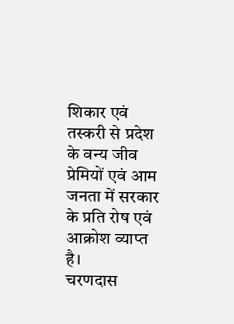शिकार एवं तस्करी से प्रदेश के वन्य जीव प्रेमियों एवं आम जनता में सरकार के प्रति रोष एवं आक्रोश व्याप्त है।
चरणदास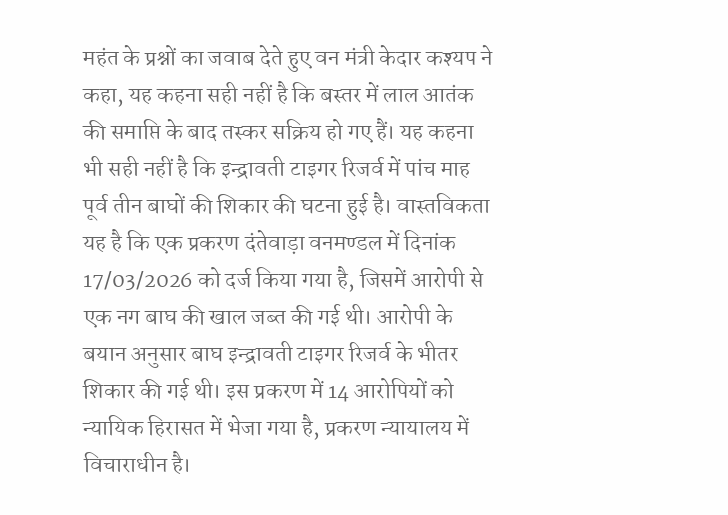महंत के प्रश्नों का जवाब देते हुए वन मंत्री केदार कश्यप ने कहा, यह कहना सही नहीं है कि बस्तर में लाल आतंक की समाप्ति के बाद तस्कर सक्रिय हो गए हैं। यह कहना भी सही नहीं है कि इन्द्रावती टाइगर रिजर्व में पांच माह पूर्व तीन बाघों की शिकार की घटना हुई है। वास्तविकता यह है कि एक प्रकरण दंतेवाड़ा वनमण्डल में दिनांक 17/03/2026 को दर्ज किया गया है, जिसमें आरोपी से एक नग बाघ की खाल जब्त की गई थी। आरोपी के बयान अनुसार बाघ इन्द्रावती टाइगर रिजर्व के भीतर शिकार की गई थी। इस प्रकरण में 14 आरोपियों को न्यायिक हिरासत में भेजा गया है, प्रकरण न्यायालय में विचाराधीन है।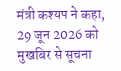मंत्री कश्यप ने कहा, 29 जून 2026 को मुखबिर से सूचना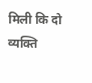मिली कि दो व्यक्ति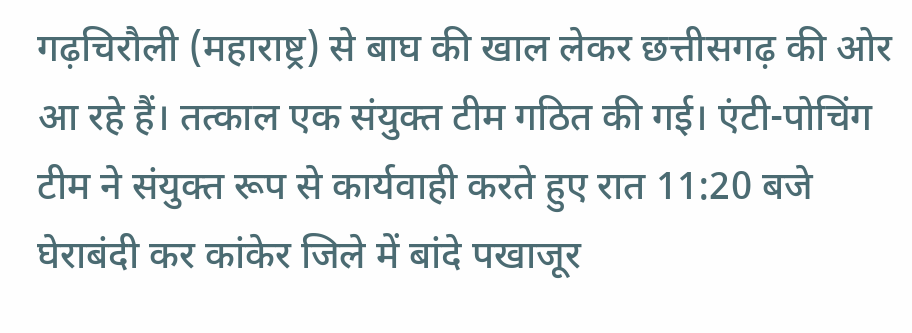गढ़चिरौली (महाराष्ट्र) से बाघ की खाल लेकर छत्तीसगढ़ की ओर आ रहे हैं। तत्काल एक संयुक्त टीम गठित की गई। एंटी-पोचिंग टीम ने संयुक्त रूप से कार्यवाही करते हुए रात 11:20 बजे घेराबंदी कर कांकेर जिले में बांदे पखाजूर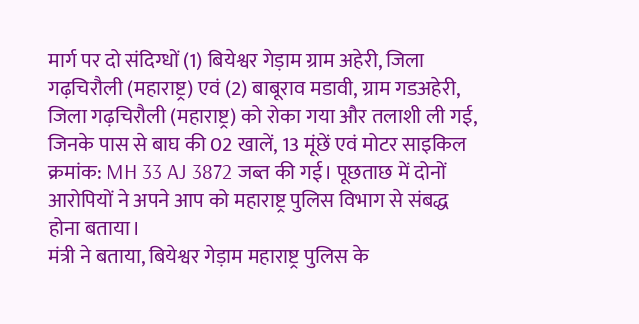मार्ग पर दो संदिग्धों (1) बियेश्वर गेड़ाम ग्राम अहेरी, जिला गढ़चिरौली (महाराष्ट्र) एवं (2) बाबूराव मडावी, ग्राम गडअहेरी, जिला गढ़चिरौली (महाराष्ट्र) को रोका गया और तलाशी ली गई, जिनके पास से बाघ की 02 खालें, 13 मूंछें एवं मोटर साइकिल क्रमांक: MH 33 AJ 3872 जब्त की गई। पूछताछ में दोनों आरोपियों ने अपने आप को महाराष्ट्र पुलिस विभाग से संबद्ध होना बताया।
मंत्री ने बताया, बियेश्वर गेड़ाम महाराष्ट्र पुलिस के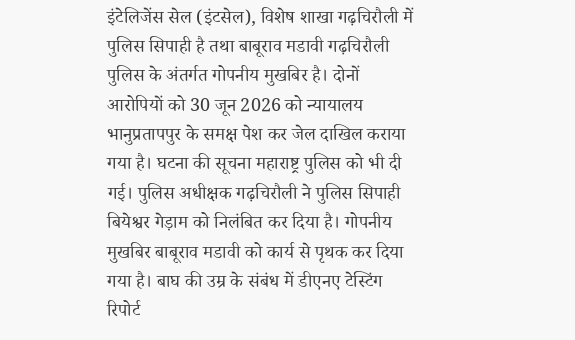इंटेलिजेंस सेल (इंटसेल), विशेष शाखा गढ़चिरौली में पुलिस सिपाही है तथा बाबूराव मडावी गढ़चिरौली पुलिस के अंतर्गत गोपनीय मुखबिर है। दोनों आरोपियों को 30 जून 2026 को न्यायालय भानुप्रतापपुर के समक्ष पेश कर जेल दाखिल कराया गया है। घटना की सूचना महाराष्ट्र पुलिस को भी दी गई। पुलिस अधीक्षक गढ़चिरौली ने पुलिस सिपाही बियेश्वर गेड़ाम को निलंबित कर दिया है। गोपनीय मुखबिर बाबूराव मडावी को कार्य से पृथक कर दिया गया है। बाघ की उम्र के संबंध में डीएनए टेस्टिंग रिपोर्ट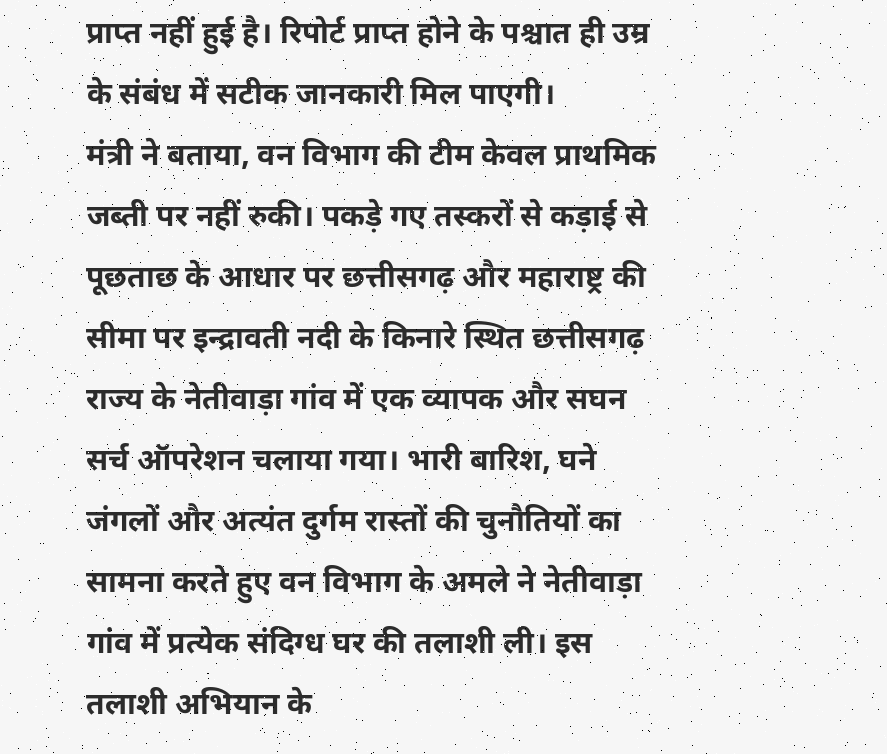प्राप्त नहीं हुई है। रिपोर्ट प्राप्त होने के पश्चात ही उम्र के संबंध में सटीक जानकारी मिल पाएगी।
मंत्री ने बताया, वन विभाग की टीम केवल प्राथमिक जब्ती पर नहीं रुकी। पकड़े गए तस्करों से कड़ाई से पूछताछ के आधार पर छत्तीसगढ़ और महाराष्ट्र की सीमा पर इन्द्रावती नदी के किनारे स्थित छत्तीसगढ़ राज्य के नेतीवाड़ा गांव में एक व्यापक और सघन सर्च ऑपरेशन चलाया गया। भारी बारिश, घने जंगलों और अत्यंत दुर्गम रास्तों की चुनौतियों का सामना करते हुए वन विभाग के अमले ने नेतीवाड़ा गांव में प्रत्येक संदिग्ध घर की तलाशी ली। इस तलाशी अभियान के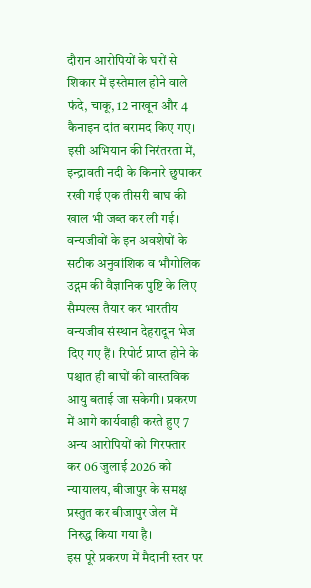दौरान आरोपियों के घरों से शिकार में इस्तेमाल होने वाले फंदे, चाकू, 12 नाखून और 4 कैनाइन दांत बरामद किए गए। इसी अभियान की निरंतरता में, इन्द्रावती नदी के किनारे छुपाकर रखी गई एक तीसरी बाघ की खाल भी जब्त कर ली गई।
वन्यजीवों के इन अवशेषों के सटीक अनुवांशिक व भौगोलिक उद्गम की वैज्ञानिक पुष्टि के लिए सैम्पल्स तैयार कर भारतीय वन्यजीव संस्थान देहरादून भेज दिए गए हैं। रिपोर्ट प्राप्त होने के पश्चात ही बाघों की वास्तविक आयु बताई जा सकेगी। प्रकरण में आगे कार्यवाही करते हुए 7 अन्य आरोपियों को गिरफ्तार कर 06 जुलाई 2026 को न्यायालय, बीजापुर के समक्ष प्रस्तुत कर बीजापुर जेल में निरुद्ध किया गया है।
इस पूरे प्रकरण में मैदानी स्तर पर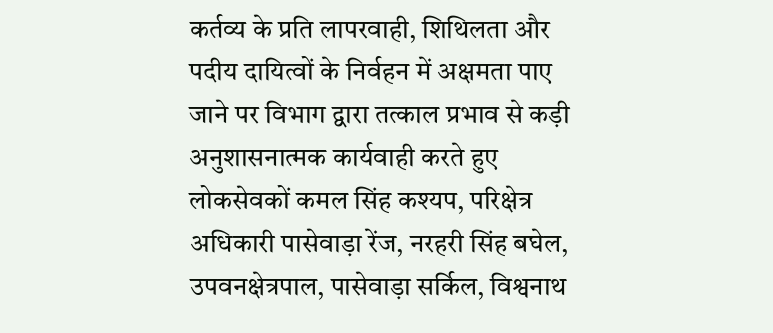कर्तव्य के प्रति लापरवाही, शिथिलता और पदीय दायित्वों के निर्वहन में अक्षमता पाए जाने पर विभाग द्वारा तत्काल प्रभाव से कड़ी अनुशासनात्मक कार्यवाही करते हुए लोकसेवकों कमल सिंह कश्यप, परिक्षेत्र अधिकारी पासेवाड़ा रेंज, नरहरी सिंह बघेल, उपवनक्षेत्रपाल, पासेवाड़ा सर्किल, विश्वनाथ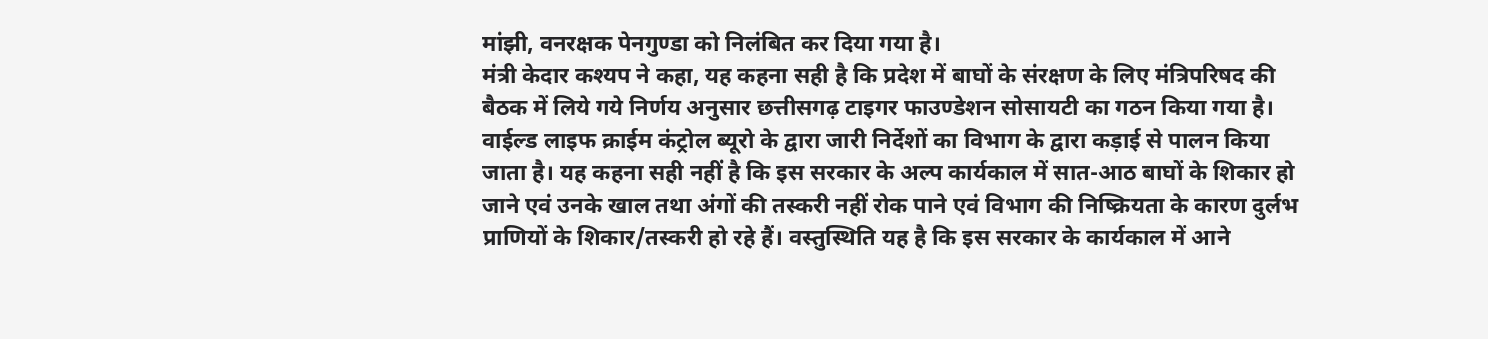मांझी, वनरक्षक पेनगुण्डा को निलंबित कर दिया गया है।
मंत्री केदार कश्यप ने कहा, यह कहना सही है कि प्रदेश में बाघों के संरक्षण के लिए मंत्रिपरिषद की बैठक में लिये गये निर्णय अनुसार छत्तीसगढ़ टाइगर फाउण्डेशन सोसायटी का गठन किया गया है। वाईल्ड लाइफ क्राईम कंट्रोल ब्यूरो के द्वारा जारी निर्देशों का विभाग के द्वारा कड़ाई से पालन किया जाता है। यह कहना सही नहीं है कि इस सरकार के अल्प कार्यकाल में सात-आठ बाघों के शिकार हो जाने एवं उनके खाल तथा अंगों की तस्करी नहीं रोक पाने एवं विभाग की निष्क्रियता के कारण दुर्लभ प्राणियों के शिकार/तस्करी हो रहे हैं। वस्तुस्थिति यह है कि इस सरकार के कार्यकाल में आने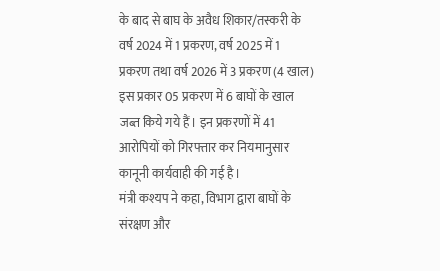के बाद से बाघ के अवैध शिकार/तस्करी के वर्ष 2024 में 1 प्रकरण, वर्ष 2025 में 1 प्रकरण तथा वर्ष 2026 में 3 प्रकरण (4 खाल) इस प्रकार 05 प्रकरण में 6 बाघों के खाल जब्त किये गये हैं। इन प्रकरणों में 41 आरोपियों को गिरफ्तार कर नियमानुसार कानूनी कार्यवाही की गई है।
मंत्री कश्यप ने कहा, विभाग द्वारा बाघों के संरक्षण और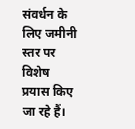संवर्धन के लिए जमीनी स्तर पर विशेष प्रयास किए जा रहे हैं।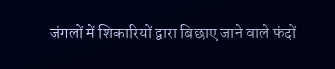जंगलों में शिकारियों द्वारा बिछाए जाने वाले फंदों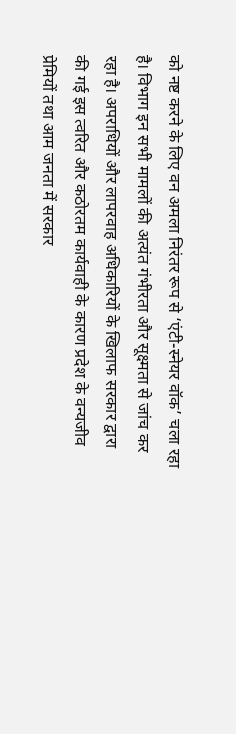को नष्ट करने के लिए वन अमला निरंतर रूप से ‘एंटी-स्नेयर वॉक’ चला रहा है। विभाग इन सभी मामलों की अत्यंत गंभीरता और सूक्ष्मता से जांच कर रहा है। अपराधियों और लापरवाह अधिकारियों के खिलाफ सरकार द्वारा की गई इस त्वरित और कठोरतम कार्यवाही के कारण प्रदेश के वन्यजीव प्रेमियों तथा आम जनता में सरकार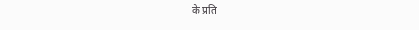के प्रति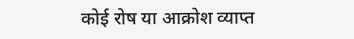कोई रोष या आक्रोश व्याप्त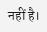नहीं है।